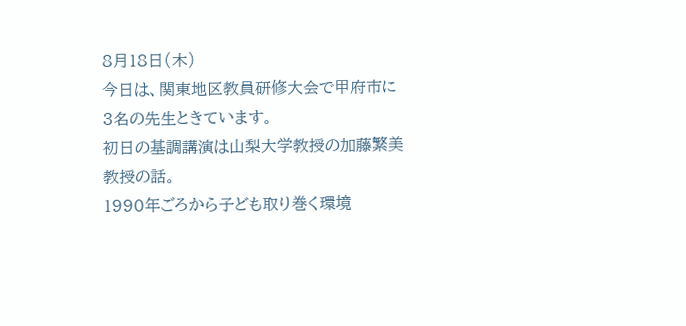8月18日(木)
今日は、関東地区教員研修大会で甲府市に3名の先生ときています。
初日の基調講演は山梨大学教授の加藤繁美教授の話。
1990年ごろから子ども取り巻く環境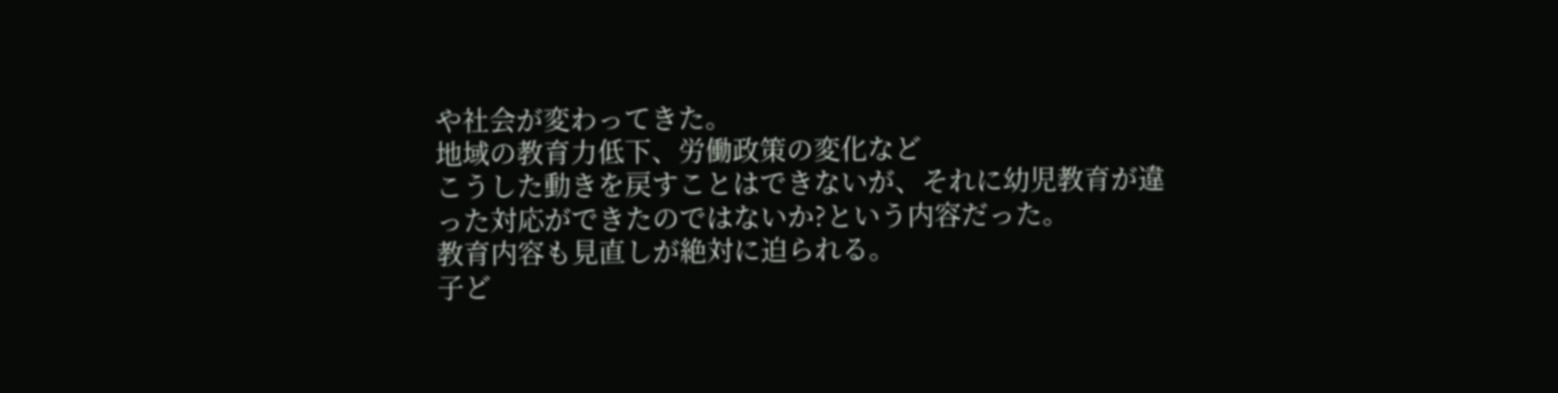や社会が変わってきた。
地域の教育力低下、労働政策の変化など
こうした動きを戻すことはできないが、それに幼児教育が違った対応ができたのではないか?という内容だった。
教育内容も見直しが絶対に迫られる。
子ど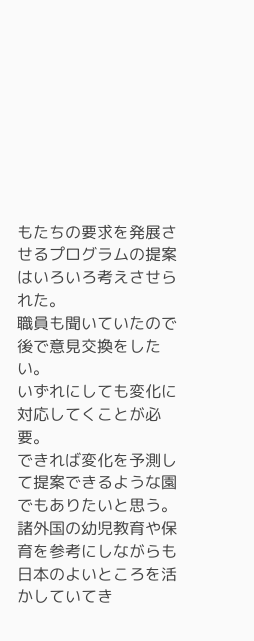もたちの要求を発展させるプログラムの提案はいろいろ考えさせられた。
職員も聞いていたので後で意見交換をしたい。
いずれにしても変化に対応してくことが必要。
できれば変化を予測して提案できるような園でもありたいと思う。
諸外国の幼児教育や保育を参考にしながらも日本のよいところを活かしていてき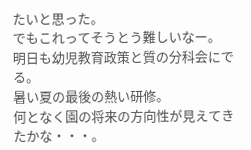たいと思った。
でもこれってそうとう難しいなー。
明日も幼児教育政策と質の分科会にでる。
暑い夏の最後の熱い研修。
何となく園の将来の方向性が見えてきたかな・・・。